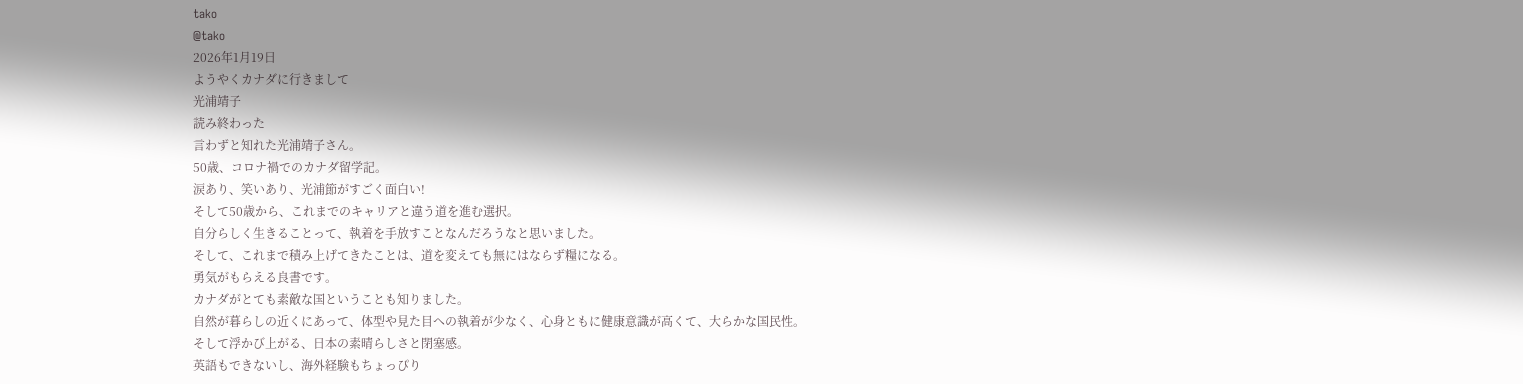tako
@tako
2026年1月19日
ようやくカナダに行きまして
光浦靖子
読み終わった
言わずと知れた光浦靖子さん。
50歳、コロナ禍でのカナダ留学記。
涙あり、笑いあり、光浦節がすごく面白い!
そして50歳から、これまでのキャリアと違う道を進む選択。
自分らしく生きることって、執着を手放すことなんだろうなと思いました。
そして、これまで積み上げてきたことは、道を変えても無にはならず糧になる。
勇気がもらえる良書です。
カナダがとても素敵な国ということも知りました。
自然が暮らしの近くにあって、体型や見た目への執着が少なく、心身ともに健康意識が高くて、大らかな国民性。
そして浮かび上がる、日本の素晴らしさと閉塞感。
英語もできないし、海外経験もちょっぴり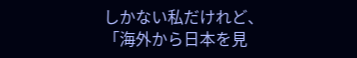しかない私だけれど、「海外から日本を見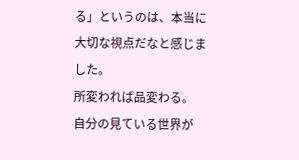る」というのは、本当に大切な視点だなと感じました。
所変われば品変わる。
自分の見ている世界が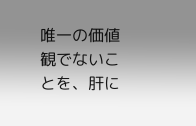唯一の価値観でないことを、肝に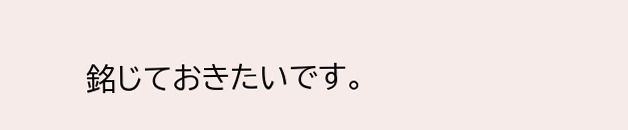銘じておきたいです。